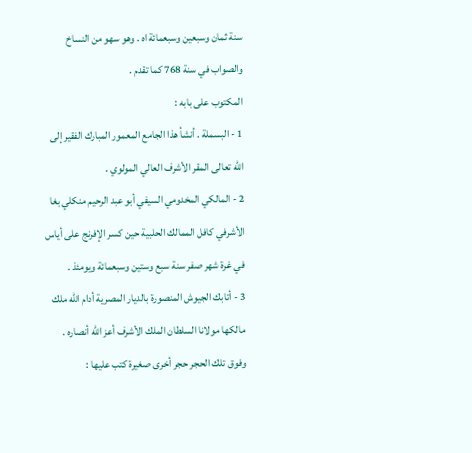سنة ثمان وسبعين وسبعمائة اه . وهو سهو من النساخ والصواب في سنة 768 كما تقدم .
المكتوب على بابه :
1 - البسملة . أنشأ هذا الجامع المعمور المبارك الفقير إلى اللّه تعالى المقر الأشرف العالي المولوي .
2 - المالكي المخدومي السيفي أبو عبد الرحيم منكلي بغا الأشرفي كافل الممالك الحلبية حين كسر الإفرنج على أياس في غرة شهر صفر سنة سبع وستين وسبعمائة ويومئذ .
3 - أتابك الجيوش المنصورة بالديار المصرية أدام اللّه ملك مالكها مولانا السلطان الملك الأشرف أعز اللّه أنصاره .
وفوق تلك الحجر حجر أخرى صغيرة كتب عليها :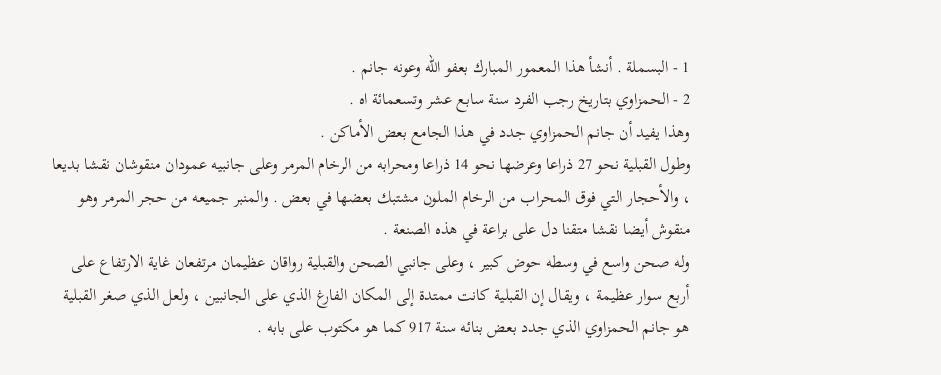1 - البسملة . أنشأ هذا المعمور المبارك بعفو اللّه وعونه جانم .
2 - الحمزاوي بتاريخ رجب الفرد سنة سابع عشر وتسعمائة اه .
وهذا يفيد أن جانم الحمزاوي جدد في هذا الجامع بعض الأماكن .
وطول القبلية نحو 27 ذراعا وعرضها نحو 14 ذراعا ومحرابه من الرخام المرمر وعلى جانبيه عمودان منقوشان نقشا بديعا ، والأحجار التي فوق المحراب من الرخام الملون مشتبك بعضها في بعض . والمنبر جميعه من حجر المرمر وهو منقوش أيضا نقشا متقنا دل على براعة في هذه الصنعة .
وله صحن واسع في وسطه حوض كبير ، وعلى جانبي الصحن والقبلية رواقان عظيمان مرتفعان غاية الارتفاع على أربع سوار عظيمة ، ويقال إن القبلية كانت ممتدة إلى المكان الفارغ الذي على الجانبين ، ولعل الذي صغر القبلية هو جانم الحمزاوي الذي جدد بعض بنائه سنة 917 كما هو مكتوب على بابه .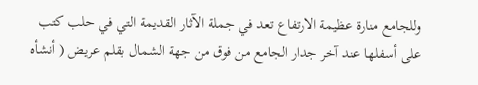وللجامع منارة عظيمة الارتفاع تعد في جملة الآثار القديمة التي في حلب كتب على أسفلها عند آخر جدار الجامع من فوق من جهة الشمال بقلم عريض ( أنشأه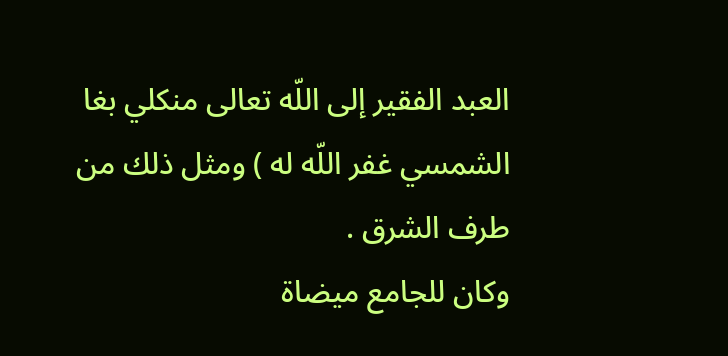العبد الفقير إلى اللّه تعالى منكلي بغا الشمسي غفر اللّه له ) ومثل ذلك من طرف الشرق .
وكان للجامع ميضاة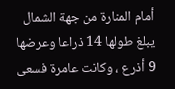أمام المنارة من جهة الشمال يبلغ طولها 14 ذراعا وعرضها 9 أذرع ، وكانت عامرة فسعى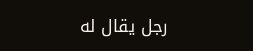رجل يقال له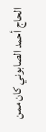الحاج أحمد الصابوني كان ممن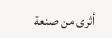أثرى من صنعة